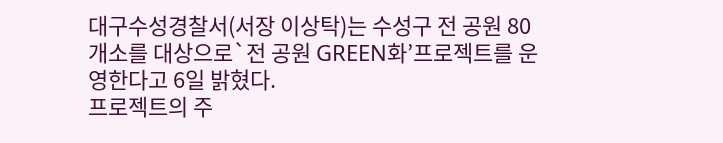대구수성경찰서(서장 이상탁)는 수성구 전 공원 80개소를 대상으로`전 공원 GREEN화’프로젝트를 운영한다고 6일 밝혔다.
프로젝트의 주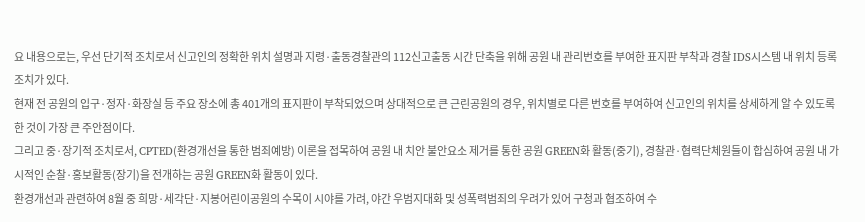요 내용으로는, 우선 단기적 조치로서 신고인의 정확한 위치 설명과 지령·출동경찰관의 112신고출동 시간 단축을 위해 공원 내 관리번호를 부여한 표지판 부착과 경찰 IDS시스템 내 위치 등록 조치가 있다.
현재 전 공원의 입구·정자·화장실 등 주요 장소에 총 401개의 표지판이 부착되었으며 상대적으로 큰 근린공원의 경우, 위치별로 다른 번호를 부여하여 신고인의 위치를 상세하게 알 수 있도록 한 것이 가장 큰 주안점이다.
그리고 중·장기적 조치로서, CPTED(환경개선을 통한 범죄예방) 이론을 접목하여 공원 내 치안 불안요소 제거를 통한 공원 GREEN화 활동(중기), 경찰관·협력단체원들이 합심하여 공원 내 가시적인 순찰·홍보활동(장기)을 전개하는 공원 GREEN화 활동이 있다.
환경개선과 관련하여 8월 중 희망·세각단·지봉어린이공원의 수목이 시야를 가려, 야간 우범지대화 및 성폭력범죄의 우려가 있어 구청과 협조하여 수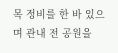목 정비를 한 바 있으며 관내 전 공원을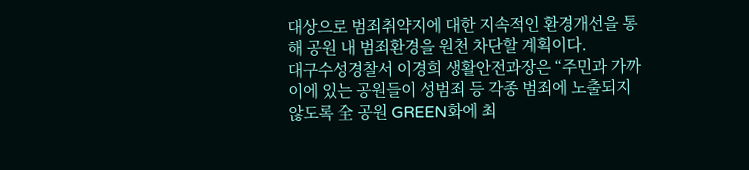대상으로 범죄취약지에 대한 지속적인 환경개선을 통해 공원 내 범죄환경을 원천 차단할 계획이다.
대구수성경찰서 이경희 생활안전과장은 “주민과 가까이에 있는 공원들이 성범죄 등 각종 범죄에 노출되지 않도록 全 공원 GREEN화에 최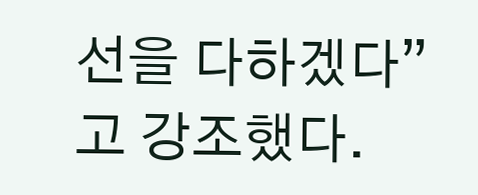선을 다하겠다”고 강조했다.